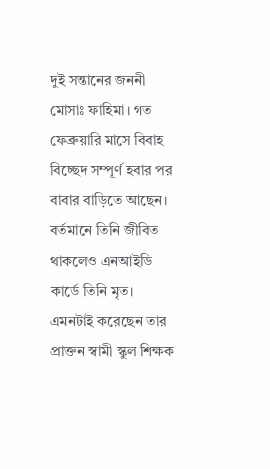দুই সন্তানের জননী মোসাঃ ফাহিমা। গত ফেব্রুয়ারি মাসে বিবাহ বিচ্ছেদ সম্পূর্ণ হবার পর বাবার বাড়িতে আছেন। বর্তমানে তিনি জীবিত থাকলেও এনআইডি কার্ডে তিনি মৃত। এমনটাই করেছেন তার প্রাক্তন স্বামী স্কুল শিক্ষক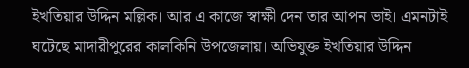ইখতিয়ার উদ্দিন মল্লিক। আর এ কাজে স্বাক্ষী দেন তার আপন ভাই। এমনটাই ঘটেছে মাদারীপুরের কালকিনি উপজেলায়। অভিযুক্ত ইখতিয়ার উদ্দিন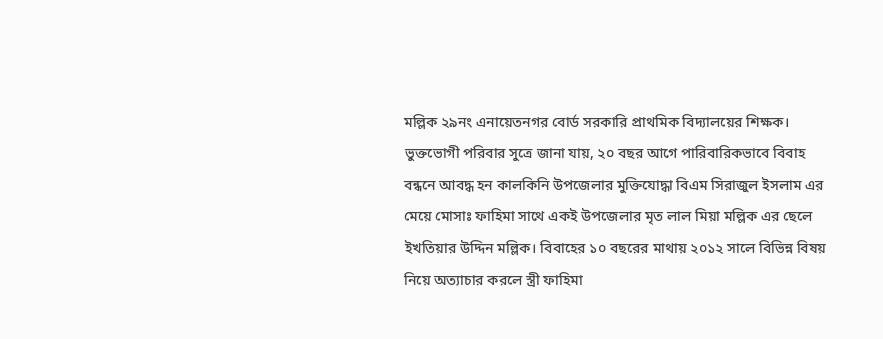মল্লিক ২৯নং এনায়েতনগর বোর্ড সরকারি প্রাথমিক বিদ্যালয়ের শিক্ষক।
ভুক্তভোগী পরিবার সুত্রে জানা যায়, ২০ বছর আগে পারিবারিকভাবে বিবাহ বন্ধনে আবদ্ধ হন কালকিনি উপজেলার মুক্তিযোদ্ধা বিএম সিরাজুল ইসলাম এর মেয়ে মোসাঃ ফাহিমা সাথে একই উপজেলার মৃত লাল মিয়া মল্লিক এর ছেলে ইখতিয়ার উদ্দিন মল্লিক। বিবাহের ১০ বছরের মাথায় ২০১২ সালে বিভিন্ন বিষয় নিয়ে অত্যাচার করলে স্ত্রী ফাহিমা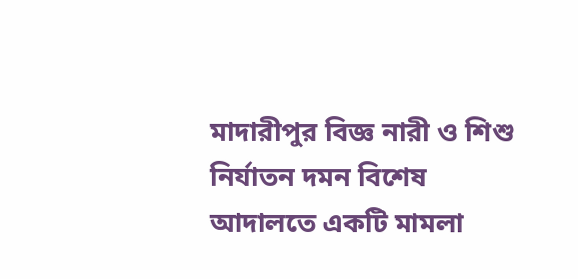মাদারীপুর বিজ্ঞ নারী ও শিশু নির্যাতন দমন বিশেষ আদালতে একটি মামলা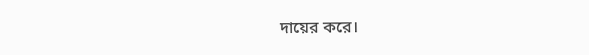দায়ের করে।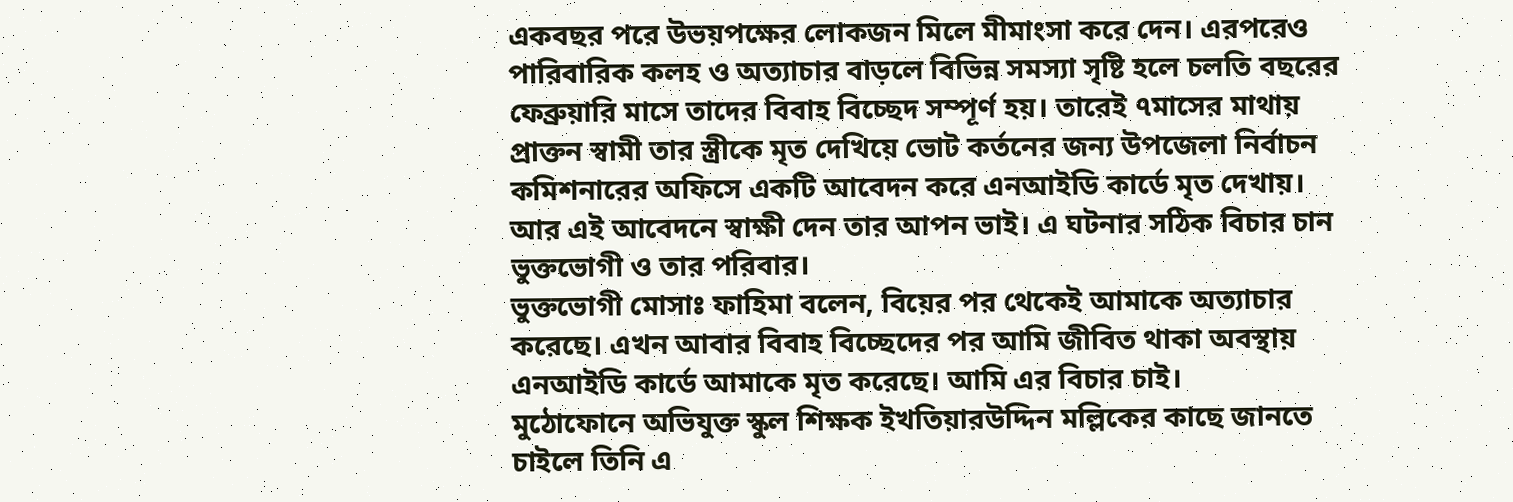একবছর পরে উভয়পক্ষের লোকজন মিলে মীমাংসা করে দেন। এরপরেও পারিবারিক কলহ ও অত্যাচার বাড়লে বিভিন্ন সমস্যা সৃষ্টি হলে চলতি বছরের ফেব্রুয়ারি মাসে তাদের বিবাহ বিচ্ছেদ সম্পূর্ণ হয়। তারেই ৭মাসের মাথায় প্রাক্তন স্বামী তার স্ত্রীকে মৃত দেখিয়ে ভোট কর্তনের জন্য উপজেলা নির্বাচন কমিশনারের অফিসে একটি আবেদন করে এনআইডি কার্ডে মৃত দেখায়। আর এই আবেদনে স্বাক্ষী দেন তার আপন ভাই। এ ঘটনার সঠিক বিচার চান ভুক্তভোগী ও তার পরিবার।
ভুক্তভোগী মোসাঃ ফাহিমা বলেন, বিয়ের পর থেকেই আমাকে অত্যাচার করেছে। এখন আবার বিবাহ বিচ্ছেদের পর আমি জীবিত থাকা অবস্থায় এনআইডি কার্ডে আমাকে মৃত করেছে। আমি এর বিচার চাই।
মুঠোফোনে অভিযুক্ত স্কুল শিক্ষক ইখতিয়ারউদ্দিন মল্লিকের কাছে জানতে চাইলে তিনি এ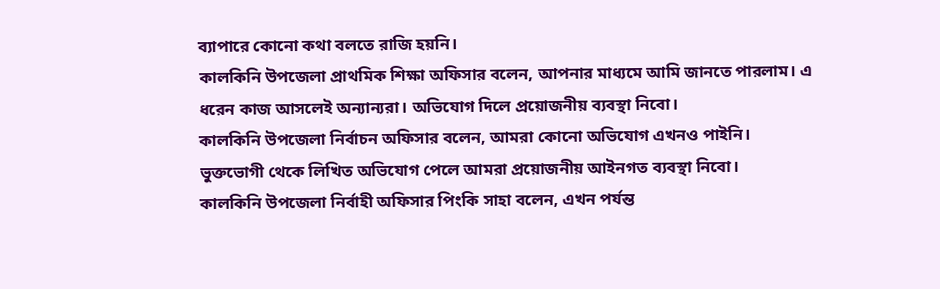ব্যাপারে কোনো কথা বলতে রাজি হয়নি।
কালকিনি উপজেলা প্রাথমিক শিক্ষা অফিসার বলেন, আপনার মাধ্যমে আমি জানতে পারলাম। এ ধরেন কাজ আসলেই অন্যান্যরা। অভিযোগ দিলে প্রয়োজনীয় ব্যবস্থা নিবো।
কালকিনি উপজেলা নির্বাচন অফিসার বলেন, আমরা কোনো অভিযোগ এখনও পাইনি। ভুক্তভোগী থেকে লিখিত অভিযোগ পেলে আমরা প্রয়োজনীয় আইনগত ব্যবস্থা নিবো।
কালকিনি উপজেলা নির্বাহী অফিসার পিংকি সাহা বলেন, এখন পর্যন্ত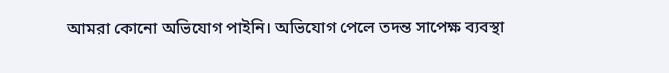আমরা কোনো অভিযোগ পাইনি। অভিযোগ পেলে তদন্ত সাপেক্ষ ব্যবস্থা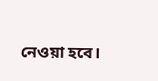নেওয়া হবে।